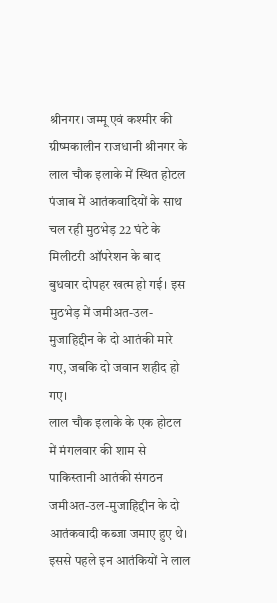श्रीनगर। जम्मू एवं कश्मीर की ग्रीष्मकालीन राजधानी श्रीनगर के लाल चौक इलाके में स्थित होटल पंजाब में आतंकवादियों के साथ चल रही मुठभेड़ 22 घंटे के मिलीटरी ऑपरेशन के बाद बुधवार दोपहर खत्म हो गई। इस मुठभेड़ में जमीअत-उल-मुजाहिद्दीन के दो आतंकी मारे गए, जबकि दो जवान शहीद हो गए।
लाल चौक इलाके के एक होटल में मंगलवार की शाम से पाकिस्तानी आतंकी संगठन जमीअत-उल-मुजाहिद्दीन के दो आतंकवादी कब्जा जमाए हुए थे। इससे पहले इन आतंकियों ने लाल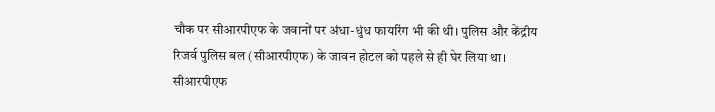चौक पर सीआरपीएफ के जवानों पर अंधा-धुंध फायरिंग भी की थी। पुलिस और केंद्रीय रिजर्व पुलिस बल (सीआरपीएफ) के जावन होटल को पहले से ही घेर लिया था।
सीआरपीएफ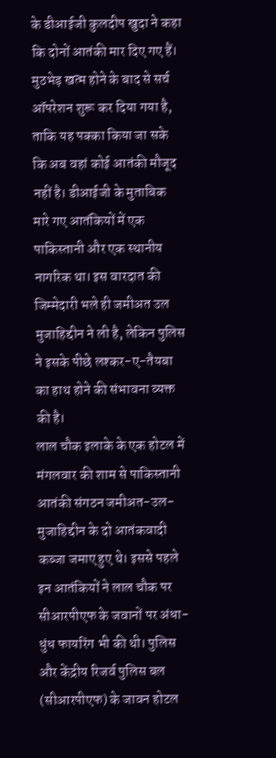के डीआईजी कुलदीप खुदा ने कहा कि दोनों आतंकी मार दिए गए हैं। मुठभेड़ खत्म होने के बाद से सर्च ऑपरेशन शुरू कर दिया गया है, ताकि यह पक्का किया जा सके कि अब वहां कोई आतंकी मौजूद नहीं है। डीआईजी के मुताबिक मारे गए आतंकियों में एक पाकिस्तानी और एक स्थानीय नागरिक था। इस वारदात की जिम्मेदारी भले ही जमीअत उल मुजाहिद्दीन ने ली है, लेकिन पुलिस ने इसके पीछे लश्कर-ए-तैयबा का हाथ होने की संभावना व्यक्त की है।
लाल चौक इलाके के एक होटल में मंगलवार की शाम से पाकिस्तानी आतंकी संगठन जमीअत-उल-मुजाहिद्दीन के दो आतंकवादी कब्जा जमाए हुए थे। इससे पहले इन आतंकियों ने लाल चौक पर सीआरपीएफ के जवानों पर अंधा-धुंध फायरिंग भी की थी। पुलिस और केंद्रीय रिजर्व पुलिस बल (सीआरपीएफ) के जावन होटल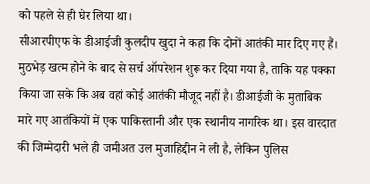को पहले से ही घेर लिया था।
सीआरपीएफ के डीआईजी कुलदीप खुदा ने कहा कि दोनों आतंकी मार दिए गए हैं। मुठभेड़ खत्म होने के बाद से सर्च ऑपरेशन शुरू कर दिया गया है, ताकि यह पक्का किया जा सके कि अब वहां कोई आतंकी मौजूद नहीं है। डीआईजी के मुताबिक मारे गए आतंकियों में एक पाकिस्तानी और एक स्थानीय नागरिक था। इस वारदात की जिम्मेदारी भले ही जमीअत उल मुजाहिद्दीन ने ली है, लेकिन पुलिस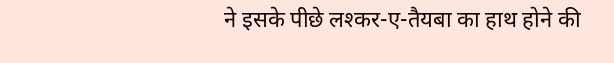ने इसके पीछे लश्कर-ए-तैयबा का हाथ होने की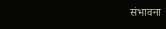संभावना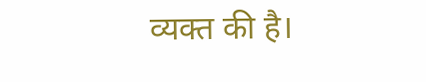व्यक्त की है।